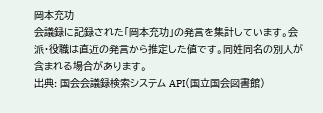岡本充功
会議録に記録された「岡本充功」の発言を集計しています。会派・役職は直近の発言から推定した値です。同姓同名の別人が含まれる場合があります。
出典: 国会会議録検索システム API(国立国会図書館)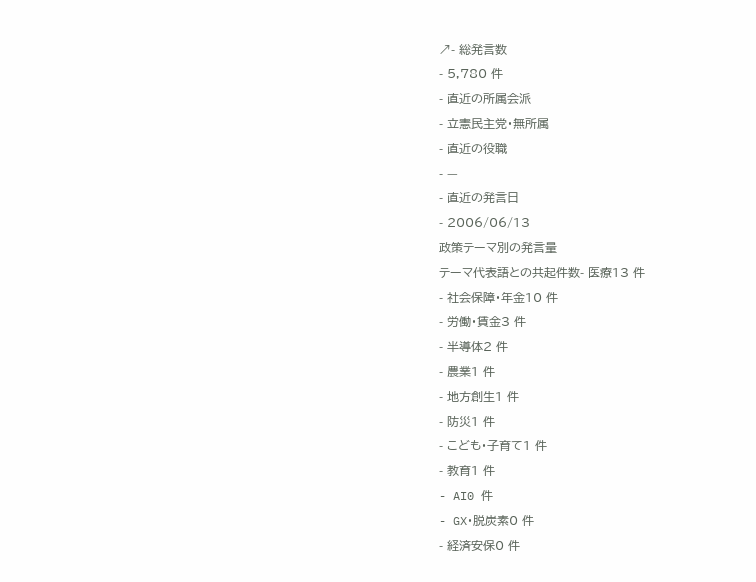↗- 総発言数
- 5,780 件
- 直近の所属会派
- 立憲民主党・無所属
- 直近の役職
- —
- 直近の発言日
- 2006/06/13
政策テーマ別の発言量
テーマ代表語との共起件数- 医療13 件
- 社会保障・年金10 件
- 労働・賃金3 件
- 半導体2 件
- 農業1 件
- 地方創生1 件
- 防災1 件
- こども・子育て1 件
- 教育1 件
- AI0 件
- GX・脱炭素0 件
- 経済安保0 件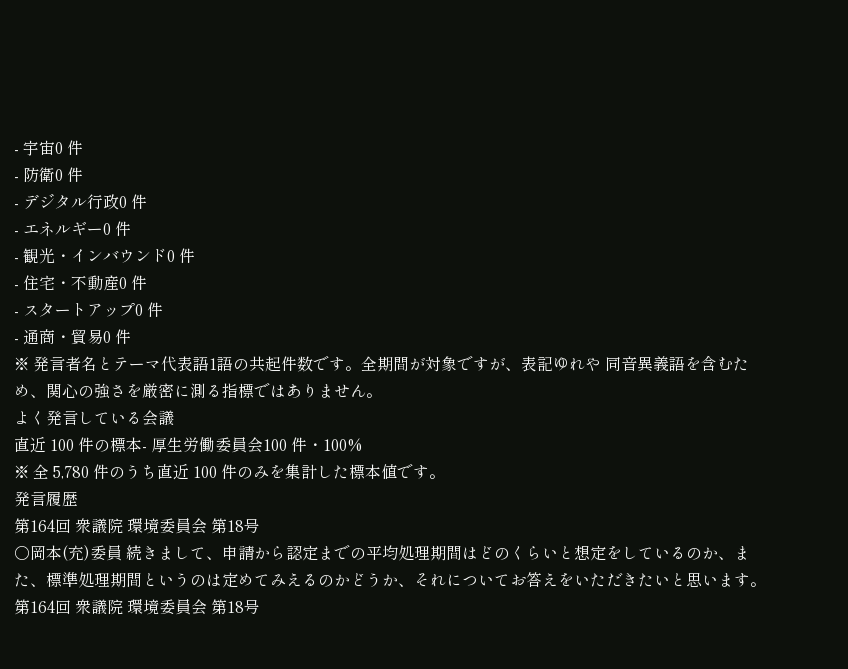- 宇宙0 件
- 防衛0 件
- デジタル行政0 件
- エネルギー0 件
- 観光・インバウンド0 件
- 住宅・不動産0 件
- スタートアップ0 件
- 通商・貿易0 件
※ 発言者名とテーマ代表語1語の共起件数です。全期間が対象ですが、表記ゆれや 同音異義語を含むため、関心の強さを厳密に測る指標ではありません。
よく発言している会議
直近 100 件の標本- 厚生労働委員会100 件・100%
※ 全 5,780 件のうち直近 100 件のみを集計した標本値です。
発言履歴
第164回 衆議院 環境委員会 第18号
○岡本(充)委員 続きまして、申請から認定までの平均処理期間はどのくらいと想定をしているのか、また、標準処理期間というのは定めてみえるのかどうか、それについてお答えをいただきたいと思います。
第164回 衆議院 環境委員会 第18号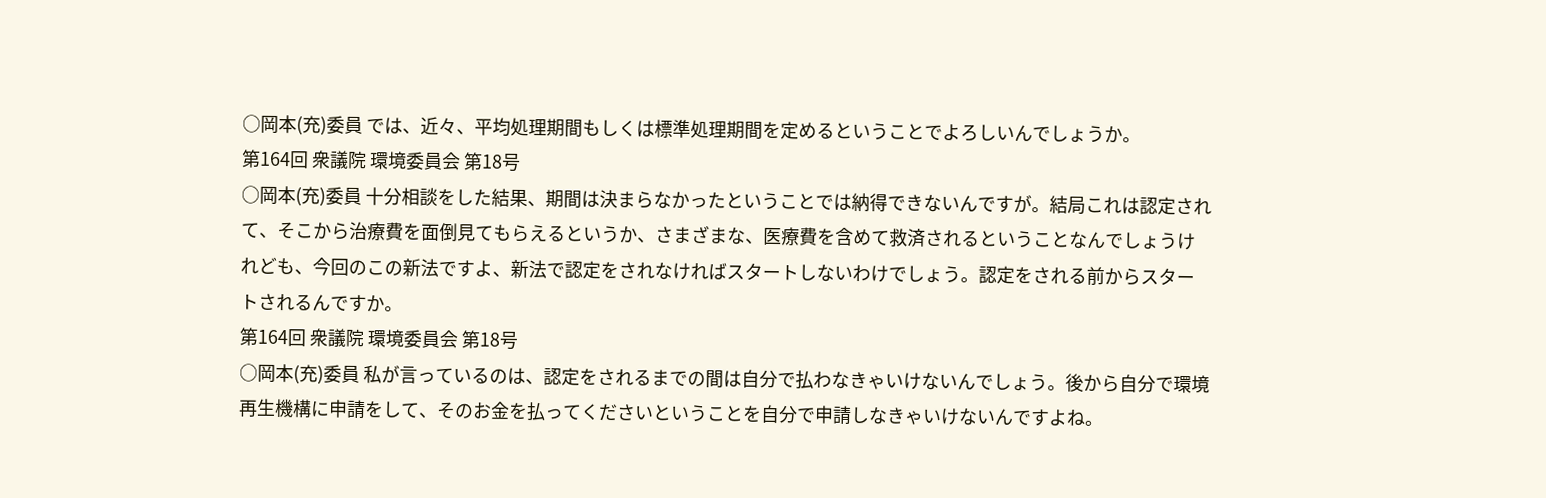○岡本(充)委員 では、近々、平均処理期間もしくは標準処理期間を定めるということでよろしいんでしょうか。
第164回 衆議院 環境委員会 第18号
○岡本(充)委員 十分相談をした結果、期間は決まらなかったということでは納得できないんですが。結局これは認定されて、そこから治療費を面倒見てもらえるというか、さまざまな、医療費を含めて救済されるということなんでしょうけれども、今回のこの新法ですよ、新法で認定をされなければスタートしないわけでしょう。認定をされる前からスタートされるんですか。
第164回 衆議院 環境委員会 第18号
○岡本(充)委員 私が言っているのは、認定をされるまでの間は自分で払わなきゃいけないんでしょう。後から自分で環境再生機構に申請をして、そのお金を払ってくださいということを自分で申請しなきゃいけないんですよね。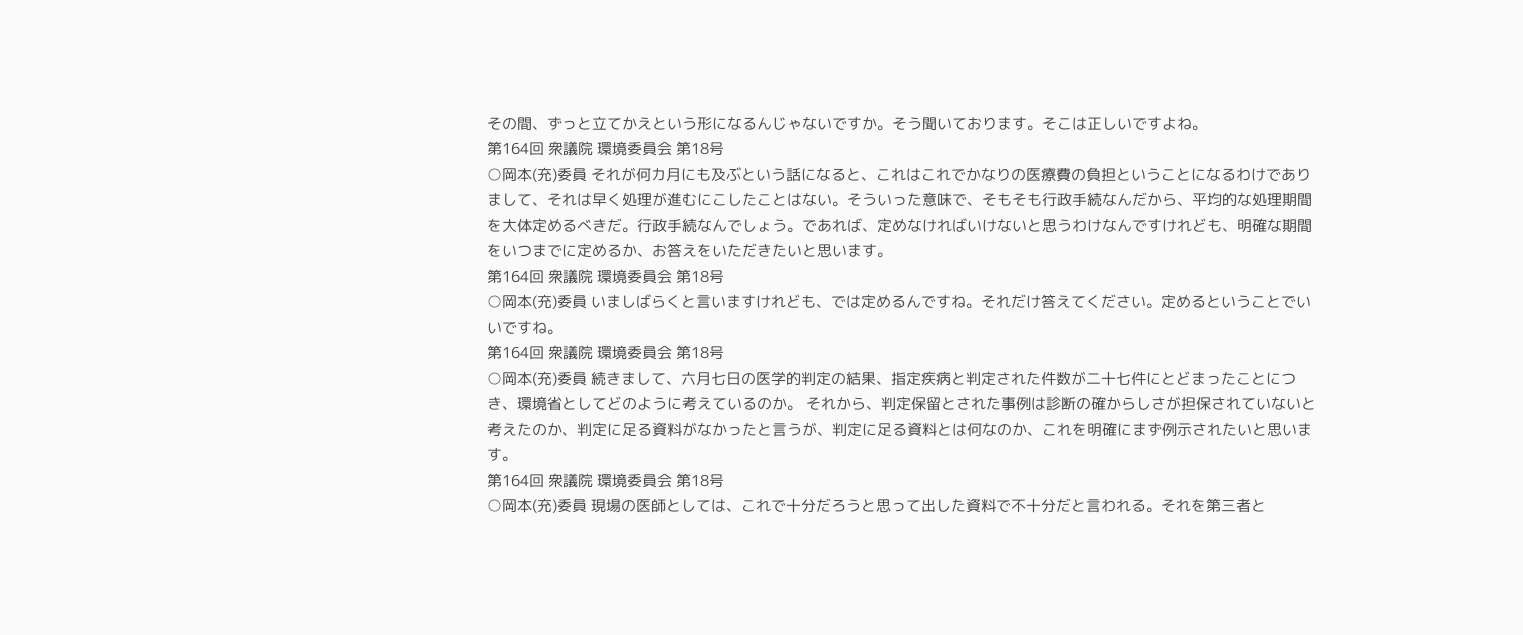その間、ずっと立てかえという形になるんじゃないですか。そう聞いております。そこは正しいですよね。
第164回 衆議院 環境委員会 第18号
○岡本(充)委員 それが何カ月にも及ぶという話になると、これはこれでかなりの医療費の負担ということになるわけでありまして、それは早く処理が進むにこしたことはない。そういった意味で、そもそも行政手続なんだから、平均的な処理期間を大体定めるべきだ。行政手続なんでしょう。であれば、定めなければいけないと思うわけなんですけれども、明確な期間をいつまでに定めるか、お答えをいただきたいと思います。
第164回 衆議院 環境委員会 第18号
○岡本(充)委員 いましばらくと言いますけれども、では定めるんですね。それだけ答えてください。定めるということでいいですね。
第164回 衆議院 環境委員会 第18号
○岡本(充)委員 続きまして、六月七日の医学的判定の結果、指定疾病と判定された件数が二十七件にとどまったことにつき、環境省としてどのように考えているのか。 それから、判定保留とされた事例は診断の確からしさが担保されていないと考えたのか、判定に足る資料がなかったと言うが、判定に足る資料とは何なのか、これを明確にまず例示されたいと思います。
第164回 衆議院 環境委員会 第18号
○岡本(充)委員 現場の医師としては、これで十分だろうと思って出した資料で不十分だと言われる。それを第三者と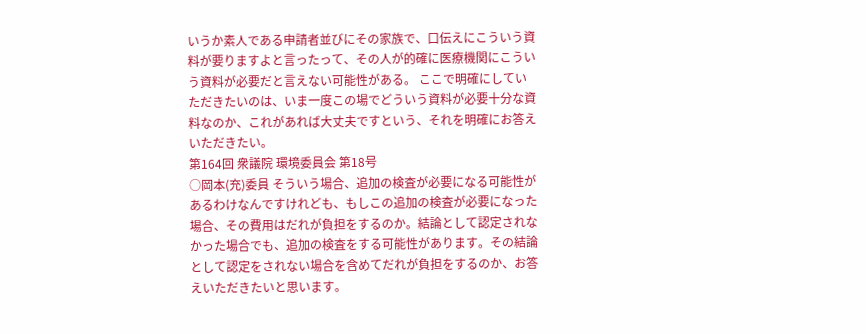いうか素人である申請者並びにその家族で、口伝えにこういう資料が要りますよと言ったって、その人が的確に医療機関にこういう資料が必要だと言えない可能性がある。 ここで明確にしていただきたいのは、いま一度この場でどういう資料が必要十分な資料なのか、これがあれば大丈夫ですという、それを明確にお答えいただきたい。
第164回 衆議院 環境委員会 第18号
○岡本(充)委員 そういう場合、追加の検査が必要になる可能性があるわけなんですけれども、もしこの追加の検査が必要になった場合、その費用はだれが負担をするのか。結論として認定されなかった場合でも、追加の検査をする可能性があります。その結論として認定をされない場合を含めてだれが負担をするのか、お答えいただきたいと思います。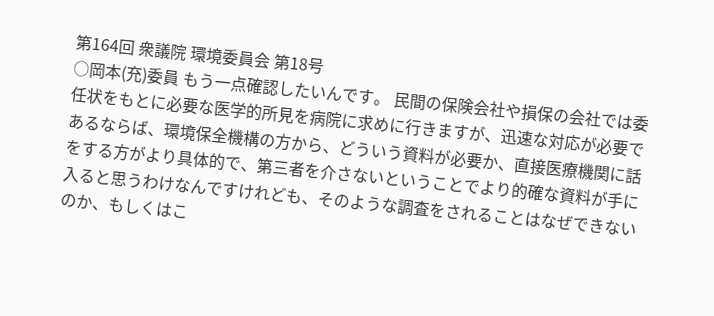第164回 衆議院 環境委員会 第18号
○岡本(充)委員 もう一点確認したいんです。 民間の保険会社や損保の会社では委任状をもとに必要な医学的所見を病院に求めに行きますが、迅速な対応が必要であるならば、環境保全機構の方から、どういう資料が必要か、直接医療機関に話をする方がより具体的で、第三者を介さないということでより的確な資料が手に入ると思うわけなんですけれども、そのような調査をされることはなぜできないのか、もしくはこ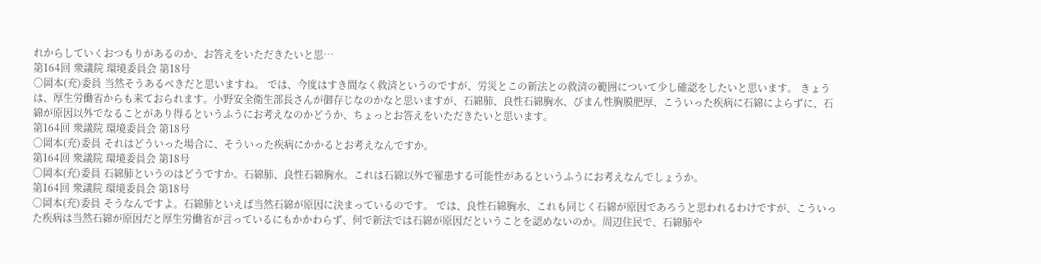れからしていくおつもりがあるのか、お答えをいただきたいと思…
第164回 衆議院 環境委員会 第18号
○岡本(充)委員 当然そうあるべきだと思いますね。 では、今度はすき間なく救済というのですが、労災とこの新法との救済の範囲について少し確認をしたいと思います。 きょうは、厚生労働省からも来ておられます。小野安全衛生部長さんが御存じなのかなと思いますが、石綿肺、良性石綿胸水、びまん性胸膜肥厚、こういった疾病に石綿によらずに、石綿が原因以外でなることがあり得るというふうにお考えなのかどうか、ちょっとお答えをいただきたいと思います。
第164回 衆議院 環境委員会 第18号
○岡本(充)委員 それはどういった場合に、そういった疾病にかかるとお考えなんですか。
第164回 衆議院 環境委員会 第18号
○岡本(充)委員 石綿肺というのはどうですか。石綿肺、良性石綿胸水。これは石綿以外で罹患する可能性があるというふうにお考えなんでしょうか。
第164回 衆議院 環境委員会 第18号
○岡本(充)委員 そうなんですよ。石綿肺といえば当然石綿が原因に決まっているのです。 では、良性石綿胸水、これも同じく石綿が原因であろうと思われるわけですが、こういった疾病は当然石綿が原因だと厚生労働省が言っているにもかかわらず、何で新法では石綿が原因だということを認めないのか。周辺住民で、石綿肺や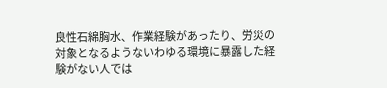良性石綿胸水、作業経験があったり、労災の対象となるようないわゆる環境に暴露した経験がない人では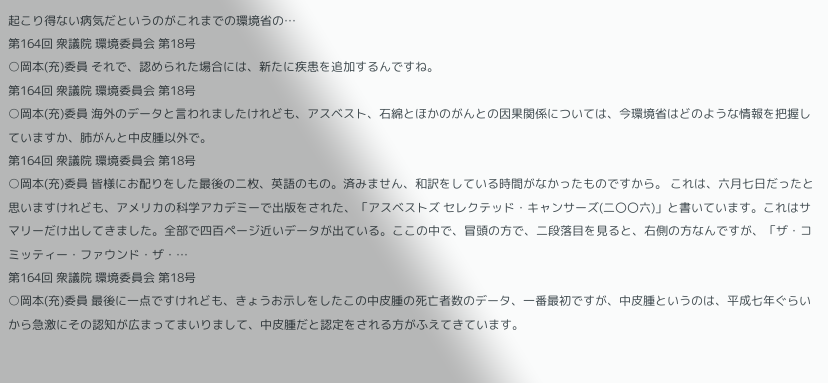起こり得ない病気だというのがこれまでの環境省の…
第164回 衆議院 環境委員会 第18号
○岡本(充)委員 それで、認められた場合には、新たに疾患を追加するんですね。
第164回 衆議院 環境委員会 第18号
○岡本(充)委員 海外のデータと言われましたけれども、アスベスト、石綿とほかのがんとの因果関係については、今環境省はどのような情報を把握していますか、肺がんと中皮腫以外で。
第164回 衆議院 環境委員会 第18号
○岡本(充)委員 皆様にお配りをした最後の二枚、英語のもの。済みません、和訳をしている時間がなかったものですから。 これは、六月七日だったと思いますけれども、アメリカの科学アカデミーで出版をされた、「アスベストズ セレクテッド・キャンサーズ(二〇〇六)」と書いています。これはサマリーだけ出してきました。全部で四百ページ近いデータが出ている。ここの中で、冒頭の方で、二段落目を見ると、右側の方なんですが、「ザ・コミッティー・ファウンド・ザ・…
第164回 衆議院 環境委員会 第18号
○岡本(充)委員 最後に一点ですけれども、きょうお示しをしたこの中皮腫の死亡者数のデータ、一番最初ですが、中皮腫というのは、平成七年ぐらいから急激にその認知が広まってまいりまして、中皮腫だと認定をされる方がふえてきています。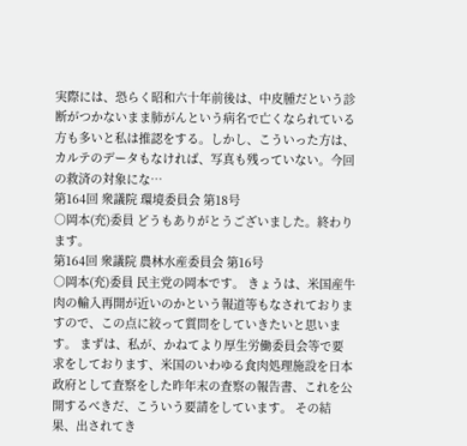実際には、恐らく昭和六十年前後は、中皮腫だという診断がつかないまま肺がんという病名で亡くなられている方も多いと私は推認をする。しかし、こういった方は、カルテのデータもなければ、写真も残っていない。今回の救済の対象にな…
第164回 衆議院 環境委員会 第18号
○岡本(充)委員 どうもありがとうございました。終わります。
第164回 衆議院 農林水産委員会 第16号
○岡本(充)委員 民主党の岡本です。 きょうは、米国産牛肉の輸入再開が近いのかという報道等もなされておりますので、この点に絞って質問をしていきたいと思います。 まずは、私が、かねてより厚生労働委員会等で要求をしております、米国のいわゆる食肉処理施設を日本政府として査察をした昨年末の査察の報告書、これを公開するべきだ、こういう要請をしています。 その結果、出されてき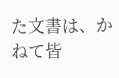た文書は、かねて皆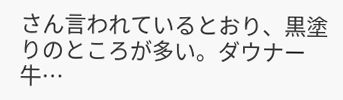さん言われているとおり、黒塗りのところが多い。ダウナー牛…